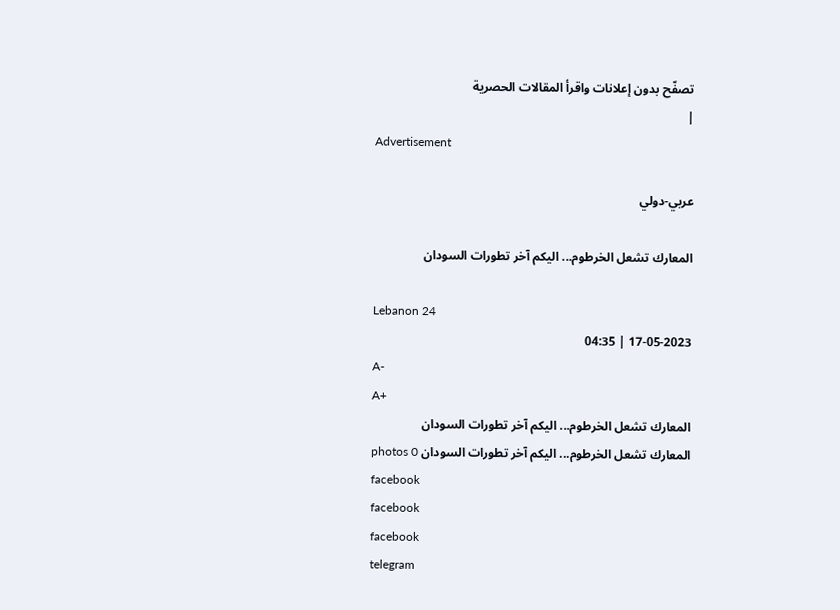تصفّح بدون إعلانات واقرأ المقالات الحصرية
|
Advertisement

عربي-دولي

المعارك تشعل الخرطوم... اليكم آخر تطورات السودان

Lebanon 24
17-05-2023 | 04:35
A-
A+
المعارك تشعل الخرطوم... اليكم آخر تطورات السودان
المعارك تشعل الخرطوم... اليكم آخر تطورات السودان photos 0
facebook
facebook
facebook
telegram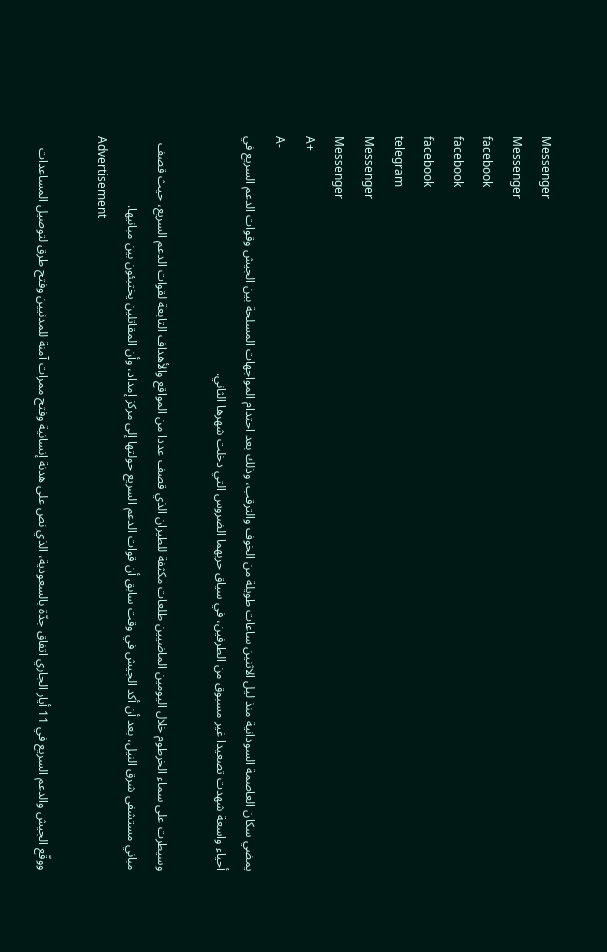Messenger
Messenger
facebook
facebook
facebook
telegram
Messenger
Messenger
A+
A-
يمضي سكان العاصمة السودانية منذ ليل الاثنين ساعات طويلة من الخوف والترقب، وذلك بعد احتدام المواجهات المسلحة بين الجيش وقوات الدعم السريع في أحياء واسعة شهدت تصعيدا غير مسبوق من الطرفين، في سياق حربهما الضروس التي دخلت شهرها الثاني.

وسيطرت على سماء الخرطوم خلال اليومين الماضيين طلعات مكثفة للطيران الذي قصف عددا من المواقع والأهداف التابعة لقوات الدعم السريع، حيث قصف مباني مستشفى شرق النيل، بعد أن أكد الجيش في وقت سابق أن قوات الدعم السريع حولتها إلى مركز إمداد، وأن المقاتلين يختبئون بين مبانيها.
Advertisement

ووقّع الجيش والدعم السريع في 11 أيار الجاري اتفاق جدّة بالسعودية، الذي نص على هدنة إنسانية وفتح ممرات آمنة للمدنيين وفتح طرق لتوصيل المساعدات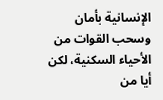الإنسانية بأمان وسحب القوات من الأحياء السكنية، لكن أيا من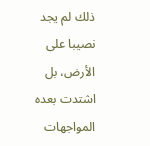ذلك لم يجد نصيبا على الأرض، بل اشتدت بعده المواجهات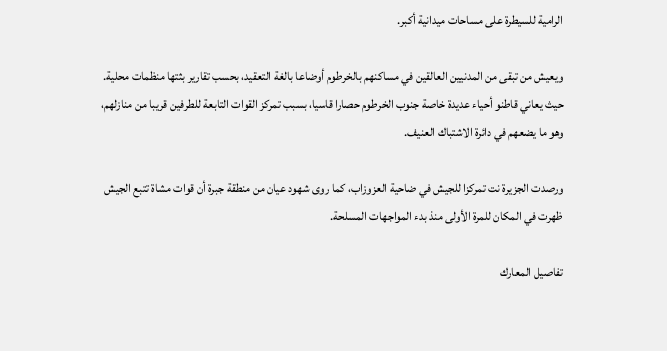الرامية للسيطرة على مساحات ميدانية أكبر.

ويعيش من تبقى من المدنيين العالقين في مساكنهم بالخرطوم أوضاعا بالغة التعقيد، بحسب تقارير بثتها منظمات محلية. حيث يعاني قاطنو أحياء عديدة خاصة جنوب الخرطوم حصارا قاسيا، بسبب تمركز القوات التابعة للطرفين قريبا من منازلهم، وهو ما يضعهم في دائرة الاشتباك العنيف.

ورصدت الجزيرة نت تمركزا للجيش في ضاحية العزوزاب، كما روى شهود عيان من منطقة جبرة أن قوات مشاة تتبع الجيش ظهرت في المكان للمرة الأولى منذ بدء المواجهات المسلحة.

تفاصيل المعارك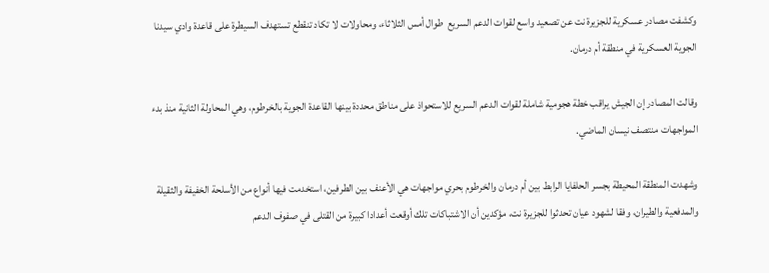وكشفت مصادر عسكرية للجزيرة نت عن تصعيد واسع لقوات الدعم السريع  طوال أمس الثلاثاء، ومحاولات لا تكاد تنقطع تستهدف السيطرة على قاعدة وادي سيدنا الجوية العسكرية في منطقة أم درمان.

وقالت المصادر إن الجيش يراقب خطة هجومية شاملة لقوات الدعم السريع للاستحواذ على مناطق محددة بينها القاعدة الجوية بالخرطوم، وهي المحاولة الثانية منذ بدء المواجهات منتصف نيسان الماضي.

وشهدت المنطقة المحيطة بجسر الحلفايا الرابط بين أم درمان والخرطوم بحري مواجهات هي الأعنف بين الطرفين، استخدمت فيها أنواع من الأسلحة الخفيفة والثقيلة والمدفعية والطيران، وفقا لشهود عيان تحدثوا للجزيرة نت، مؤكدين أن الاشتباكات تلك أوقعت أعدادا كبيرة من القتلى في صفوف الدعم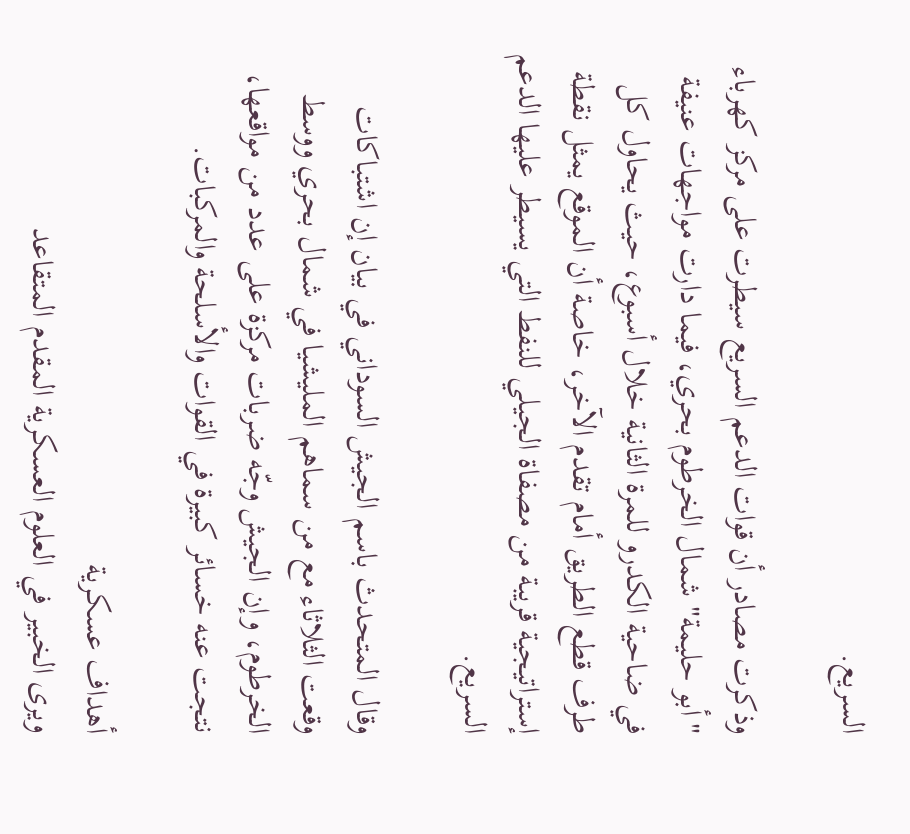السريع.

وذكرت مصادر أن قوات الدعم السريع سيطرت على مركز كهرباء "أبو حليمة" شمال الخرطوم بحري، فيما دارت مواجهات عنيفة في ضاحية الكدرو للمرة الثانية خلال أسبوع، حيث يحاول كل طرف قطع الطريق أمام تقدم الآخر، خاصة أن الموقع يمثل نقطة إستراتيجية قريبة من مصفاة الجيلي للنفط التي يسيطر عليها الدعم السريع.

وقال المتحدث باسم الجيش السوداني في بيان إن اشتباكات وقعت الثلاثاء مع من سماهم المليشيا في شمال بحري ووسط الخرطوم، وإن الجيش وجّه ضربات مركزة على عدد من مواقعها، نتجت عنه خسائر كبيرة في القوات والأسلحة والمركبات.

أهداف عسكرية
ويرى الخبير في العلوم العسكرية المقدم المتقاعد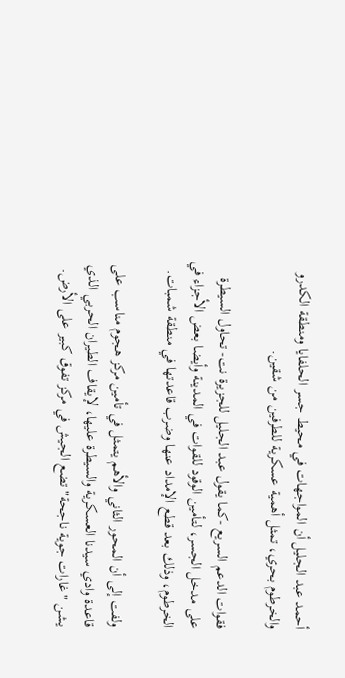أحمد عبد الجليل أن المواجهات في محيط جسر الحلفايا ومنطقة الكدرو والخرطوم بحري، تمثل أهمية عسكرية للطرفين من شقين.

فقوات الدعم السريع -كما يقول عبد الجليل للجزيرة نت- تحاول السيطرة على مدخل الجسر، لتأمين الوقود للقوات في المدينة وأيضا بعض الأجزاء في الخرطوم، وذلك بعد قطع الإمداد عنها وضرب قاعدتها في منطقة شمبات.

ولفت إلى أن المحور الثاني والأهم يتمثل في تأمين مركز هجوم مناسب على قاعدة وادي سيدنا العسكرية والسيطرة عليها، لإيقاف الطيران الحربي الذي يشن "غارات جوية ناجحة" تضع الجيش في مركز تفوق كبير على الأرض.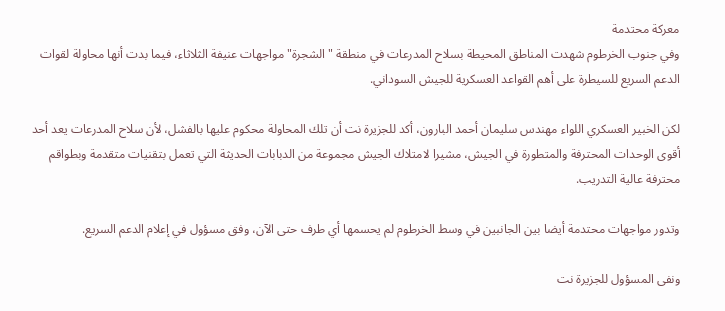معركة محتدمة
وفي جنوب الخرطوم شهدت المناطق المحيطة بسلاح المدرعات في منطقة "الشجرة" مواجهات عنيفة الثلاثاء، فيما بدت أنها محاولة لقوات الدعم السريع للسيطرة على أهم القواعد العسكرية للجيش السوداني.

لكن الخبير العسكري اللواء مهندس سليمان أحمد البارون، أكد للجزيرة نت أن تلك المحاولة محكوم عليها بالفشل، لأن سلاح المدرعات يعد أحد أقوى الوحدات المحترفة والمتطورة في الجيش، مشيرا لامتلاك الجيش مجموعة من الدبابات الحديثة التي تعمل بتقنيات متقدمة وبطواقم محترفة عالية التدريب.

وتدور مواجهات محتدمة أيضا بين الجانبين في وسط الخرطوم لم يحسمها أي طرف حتى الآن، وفق مسؤول في إعلام الدعم السريع.

ونفى المسؤول للجزيرة نت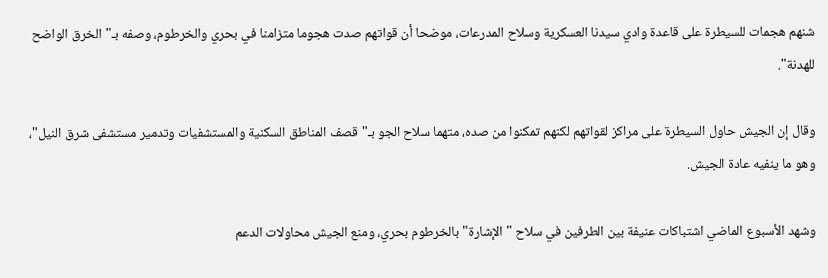شنهم هجمات للسيطرة على قاعدة وادي سيدنا العسكرية وسلاح المدرعات، موضحا أن قواتهم صدت هجوما متزامنا في بحري والخرطوم، وصفه بـ"الخرق الواضح للهدنة".

وقال إن الجيش حاول السيطرة على مراكز لقواتهم لكنهم تمكنوا من صده، متهما سلاح الجو بـ"قصف المناطق السكنية والمستشفيات وتدمير مستشفى شرق النيل"، وهو ما ينفيه عادة الجيش.

وشهد الأسبوع الماضي اشتباكات عنيفة بين الطرفين في سلاح "الإشارة" بالخرطوم بحري، ومنع الجيش محاولات الدعم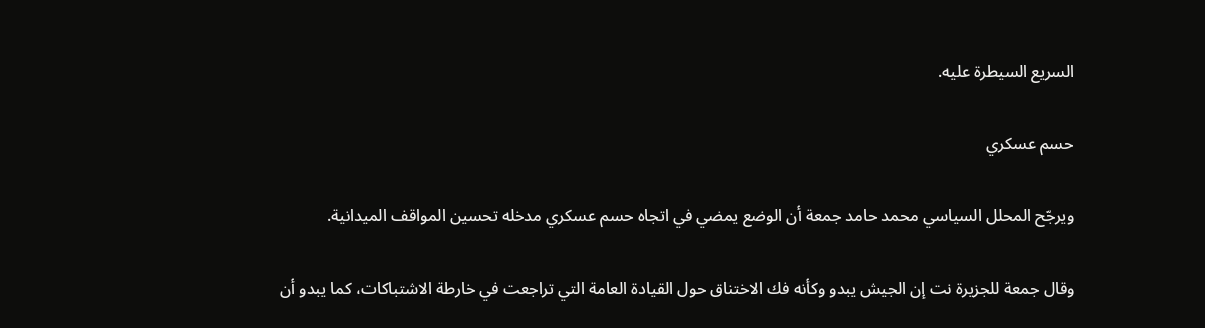السريع السيطرة عليه.

حسم عسكري

ويرجّح المحلل السياسي محمد حامد جمعة أن الوضع يمضي في اتجاه حسم عسكري مدخله تحسين المواقف الميدانية.

وقال جمعة للجزيرة نت إن الجيش يبدو وكأنه فك الاختناق حول القيادة العامة التي تراجعت في خارطة الاشتباكات، كما يبدو أن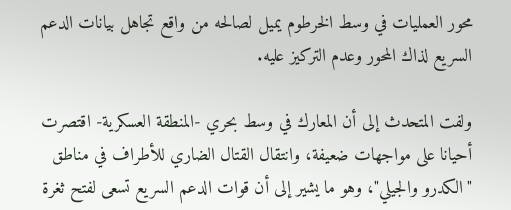محور العمليات في وسط الخرطوم يميل لصالحه من واقع تجاهل بيانات الدعم السريع لذاك المحور وعدم التركيز عليه.

ولفت المتحدث إلى أن المعارك في وسط بحري -المنطقة العسكرية- اقتصرت أحيانا على مواجهات ضعيفة، وانتقال القتال الضاري للأطراف في مناطق "الكدرو والجيلي"، وهو ما يشير إلى أن قوات الدعم السريع تسعى لفتح ثغرة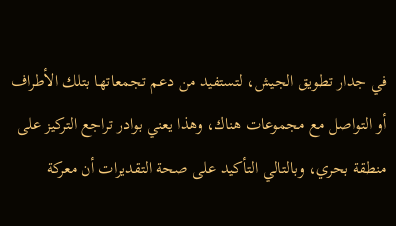في جدار تطويق الجيش، لتستفيد من دعم تجمعاتها بتلك الأطراف أو التواصل مع مجموعات هناك، وهذا يعني بوادر تراجع التركيز على منطقة بحري، وبالتالي التأكيد على صحة التقديرات أن معركة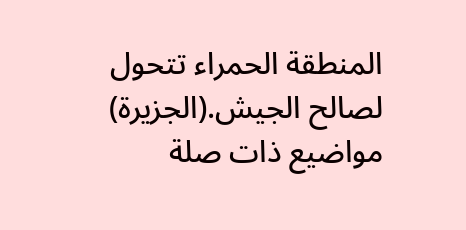المنطقة الحمراء تتحول لصالح الجيش.(الجزيرة)
مواضيع ذات صلة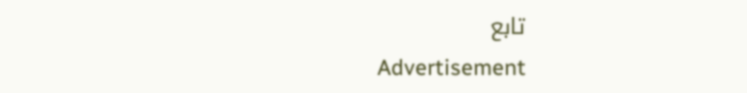تابع
Advertisement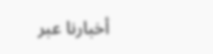أخبارنا عبر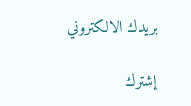بريدك الالكتروني

إشترك